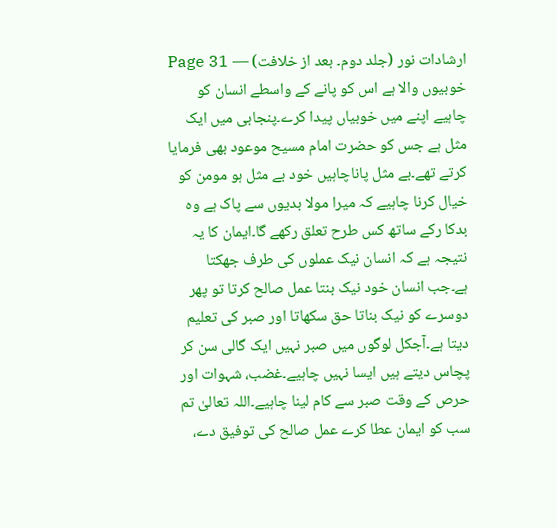ارشادات نور (جلد دوم۔ بعد از خلافت) — Page 31
خوبیوں والا ہے اس کو پانے کے واسطے انسان کو چاہیے اپنے میں خوبیاں پیدا کرے۔پنجابی میں ایک مثل ہے جس کو حضرت امام مسیح موعود بھی فرمایا کرتے تھے۔بے مثل پاناچاہیں خود بے مثل ہو مومن کو خیال کرنا چاہیے کہ میرا مولا بدیوں سے پاک ہے وہ بدکا رکے ساتھ کس طرح تعلق رکھے گا۔ایمان کا یہ نتیجہ ہے کہ انسان نیک عملوں کی طرف جھکتا ہے۔جب انسان خود نیک بنتا عمل صالح کرتا تو پھر دوسرے کو نیک بناتا حق سکھاتا اور صبر کی تعلیم دیتا ہے۔آجکل لوگوں میں صبر نہیں ایک گالی سن کر پچاس دیتے ہیں ایسا نہیں چاہیے۔غضب، شہوات اور حرص کے وقت صبر سے کام لینا چاہیے۔اللہ تعالیٰ تم سب کو ایمان عطا کرے عمل صالح کی توفیق دے،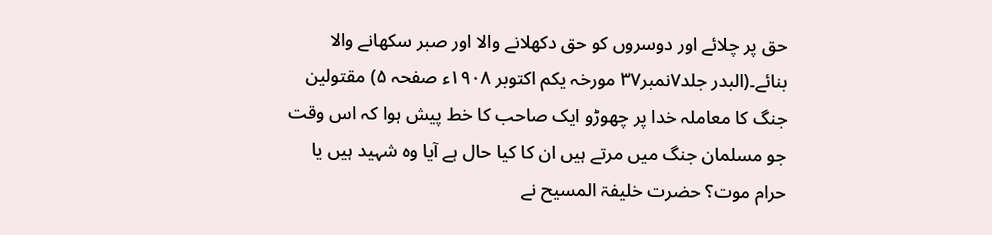حق پر چلائے اور دوسروں کو حق دکھلانے والا اور صبر سکھانے والا بنائے۔(البدر جلد۷نمبر۳۷ مورخہ یکم اکتوبر ۱۹۰۸ء صفحہ ۵) مقتولین جنگ کا معاملہ خدا پر چھوڑو ایک صاحب کا خط پیش ہوا کہ اس وقت جو مسلمان جنگ میں مرتے ہیں ان کا کیا حال ہے آیا وہ شہید ہیں یا حرام موت؟ حضرت خلیفۃ المسیح نے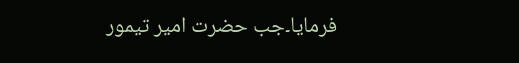فرمایا۔جب حضرت امیر تیمور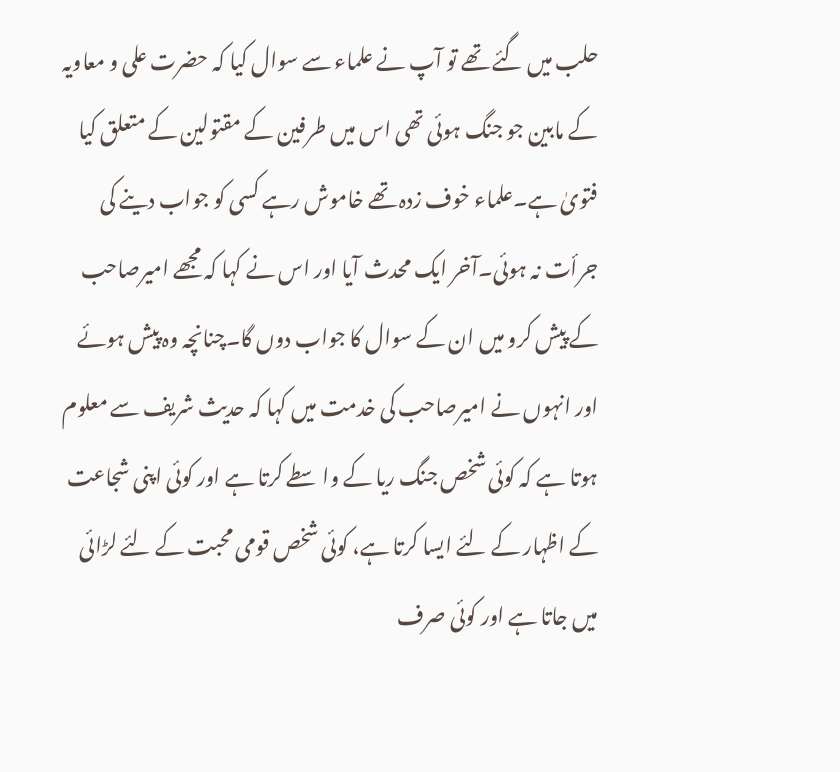حلب میں گئے تھے تو آپ نے علماء سے سوال کیا کہ حضرت علی و معاویہ کے مابین جو جنگ ہوئی تھی اس میں طرفین کے مقتولین کے متعلق کیا فتویٰ ہے۔علماء خوف زدہ تھے خاموش رہے کسی کو جواب دینے کی جرأت نہ ہوئی۔آخر ایک محدث آیا اور اس نے کہا کہ مجھے امیرصاحب کے پیش کرو میں ان کے سوال کا جواب دوں گا۔چنانچہ وہ پیش ہوئے اور انہوں نے امیرصاحب کی خدمت میں کہا کہ حدیث شریف سے معلوم ہوتا ہے کہ کوئی شخص جنگ ریا کے واسطے کرتا ہے اور کوئی اپنی شجاعت کے اظہار کے لئے ایسا کرتا ہے، کوئی شخص قومی محبت کے لئے لڑائی میں جاتا ہے اور کوئی صرف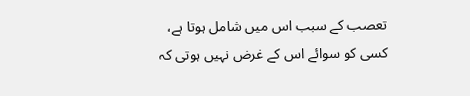تعصب کے سبب اس میں شامل ہوتا ہے، کسی کو سوائے اس کے غرض نہیں ہوتی کہ